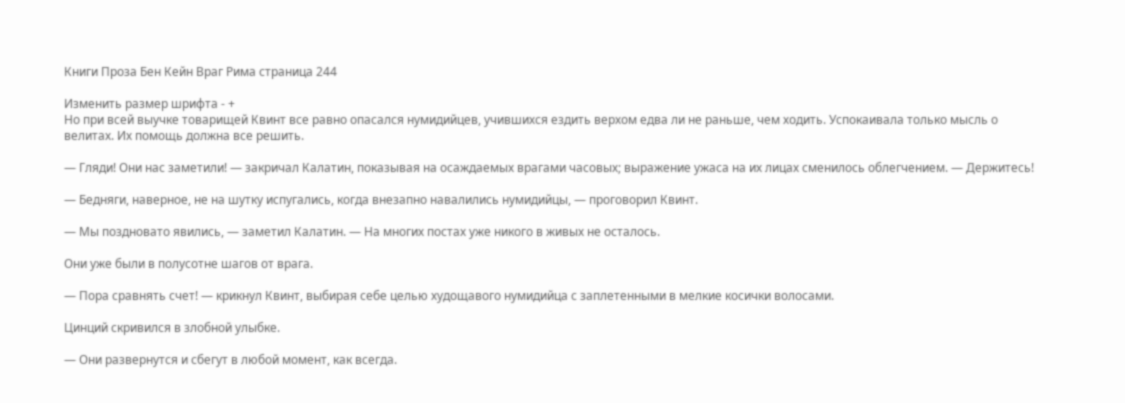Книги Проза Бен Кейн Враг Рима страница 244

Изменить размер шрифта - +
Но при всей выучке товарищей Квинт все равно опасался нумидийцев, учившихся ездить верхом едва ли не раньше, чем ходить. Успокаивала только мысль о велитах. Их помощь должна все решить.

— Гляди! Они нас заметили! — закричал Калатин, показывая на осаждаемых врагами часовых; выражение ужаса на их лицах сменилось облегчением. — Держитесь!

— Бедняги, наверное, не на шутку испугались, когда внезапно навалились нумидийцы, — проговорил Квинт.

— Мы поздновато явились, — заметил Калатин. — На многих постах уже никого в живых не осталось.

Они уже были в полусотне шагов от врага.

— Пора сравнять счет! — крикнул Квинт, выбирая себе целью худощавого нумидийца с заплетенными в мелкие косички волосами.

Цинций скривился в злобной улыбке.

— Они развернутся и сбегут в любой момент, как всегда.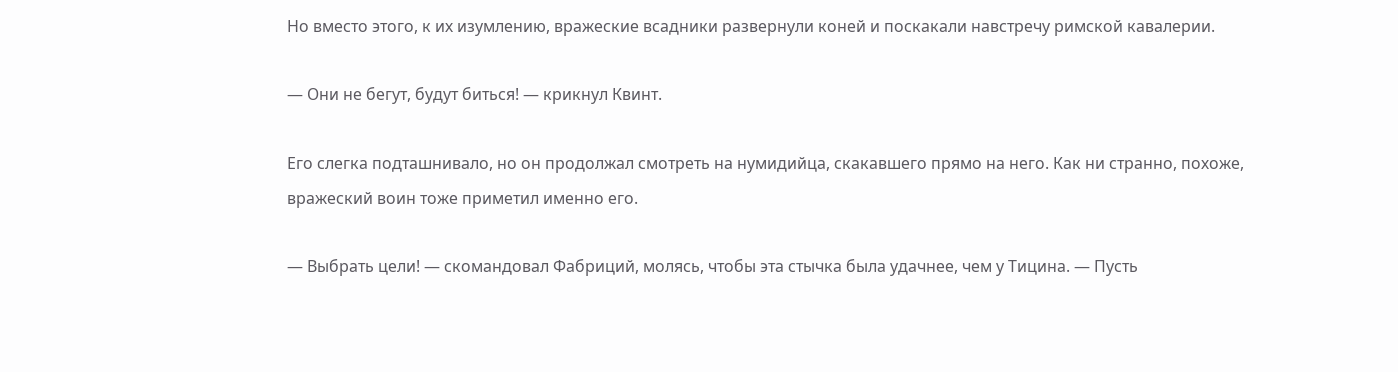Но вместо этого, к их изумлению, вражеские всадники развернули коней и поскакали навстречу римской кавалерии.

— Они не бегут, будут биться! — крикнул Квинт.

Его слегка подташнивало, но он продолжал смотреть на нумидийца, скакавшего прямо на него. Как ни странно, похоже, вражеский воин тоже приметил именно его.

— Выбрать цели! — скомандовал Фабриций, молясь, чтобы эта стычка была удачнее, чем у Тицина. — Пусть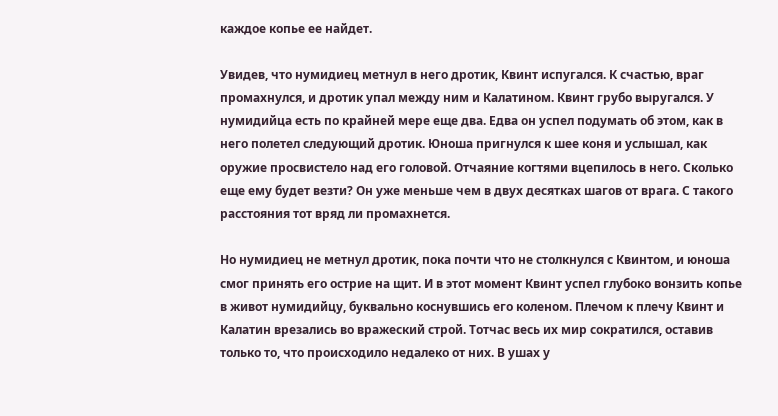каждое копье ее найдет.

Увидев, что нумидиец метнул в него дротик, Квинт испугался. К счастью, враг промахнулся, и дротик упал между ним и Калатином. Квинт грубо выругался. У нумидийца есть по крайней мере еще два. Едва он успел подумать об этом, как в него полетел следующий дротик. Юноша пригнулся к шее коня и услышал, как оружие просвистело над его головой. Отчаяние когтями вцепилось в него. Сколько еще ему будет везти? Он уже меньше чем в двух десятках шагов от врага. С такого расстояния тот вряд ли промахнется.

Но нумидиец не метнул дротик, пока почти что не столкнулся с Квинтом, и юноша смог принять его острие на щит. И в этот момент Квинт успел глубоко вонзить копье в живот нумидийцу, буквально коснувшись его коленом. Плечом к плечу Квинт и Калатин врезались во вражеский строй. Тотчас весь их мир сократился, оставив только то, что происходило недалеко от них. В ушах у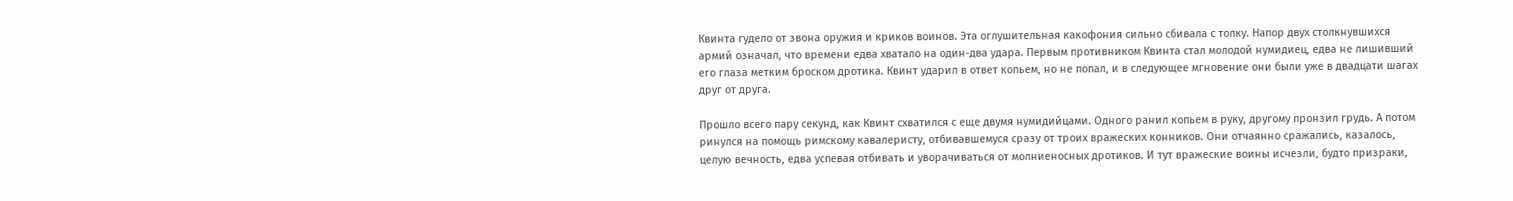Квинта гудело от звона оружия и криков воинов. Эта оглушительная какофония сильно сбивала с толку. Напор двух столкнувшихся армий означал, что времени едва хватало на один-два удара. Первым противником Квинта стал молодой нумидиец, едва не лишивший его глаза метким броском дротика. Квинт ударил в ответ копьем, но не попал, и в следующее мгновение они были уже в двадцати шагах друг от друга.

Прошло всего пару секунд, как Квинт схватился с еще двумя нумидийцами. Одного ранил копьем в руку, другому пронзил грудь. А потом ринулся на помощь римскому кавалеристу, отбивавшемуся сразу от троих вражеских конников. Они отчаянно сражались, казалось, целую вечность, едва успевая отбивать и уворачиваться от молниеносных дротиков. И тут вражеские воины исчезли, будто призраки,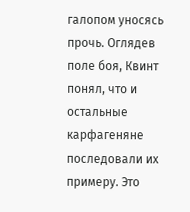галопом уносясь прочь. Оглядев поле боя, Квинт понял, что и остальные карфагеняне последовали их примеру. Это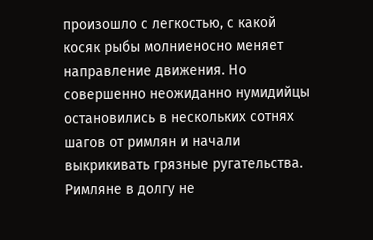произошло с легкостью, с какой косяк рыбы молниеносно меняет направление движения. Но совершенно неожиданно нумидийцы остановились в нескольких сотнях шагов от римлян и начали выкрикивать грязные ругательства. Римляне в долгу не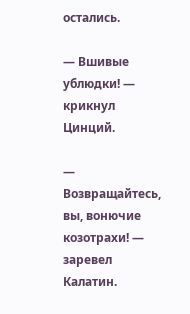остались.

— Вшивые ублюдки! — крикнул Цинций.

— Возвращайтесь, вы, вонючие козотрахи! — заревел Калатин.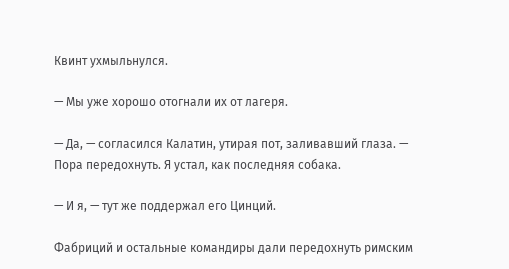Квинт ухмыльнулся.

— Мы уже хорошо отогнали их от лагеря.

— Да, — согласился Калатин, утирая пот, заливавший глаза. — Пора передохнуть. Я устал, как последняя собака.

— И я, — тут же поддержал его Цинций.

Фабриций и остальные командиры дали передохнуть римским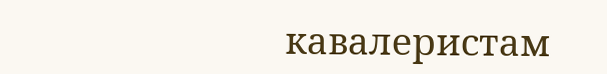кавалеристам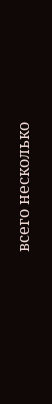всего несколько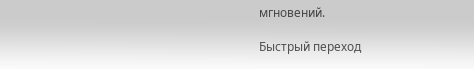мгновений.

Быстрый переход